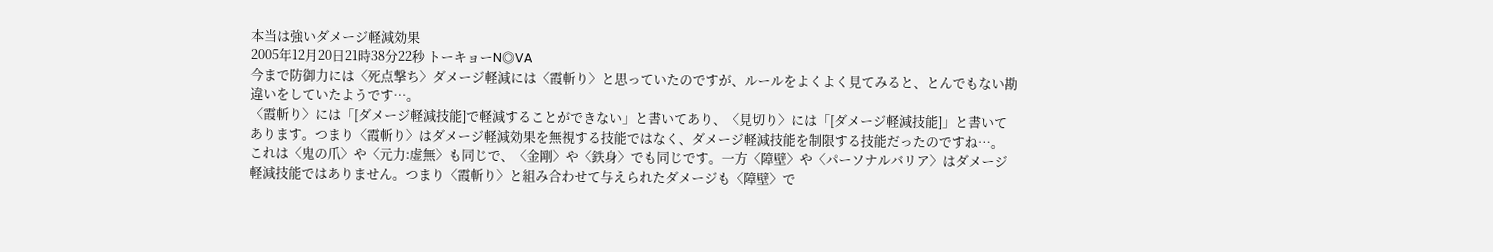本当は強いダメージ軽減効果
2005年12月20日21時38分22秒 トーキョーN◎VA
今まで防御力には〈死点撃ち〉ダメージ軽減には〈霞斬り〉と思っていたのですが、ルールをよくよく見てみると、とんでもない勘違いをしていたようです…。
〈霞斬り〉には「[ダメージ軽減技能]で軽減することができない」と書いてあり、〈見切り〉には「[ダメージ軽減技能]」と書いてあります。つまり〈霞斬り〉はダメージ軽減効果を無視する技能ではなく、ダメージ軽減技能を制限する技能だったのですね…。
これは〈鬼の爪〉や〈元力:虚無〉も同じで、〈金剛〉や〈鉄身〉でも同じです。一方〈障壁〉や〈パーソナルバリア〉はダメージ軽減技能ではありません。つまり〈霞斬り〉と組み合わせて与えられたダメージも〈障壁〉で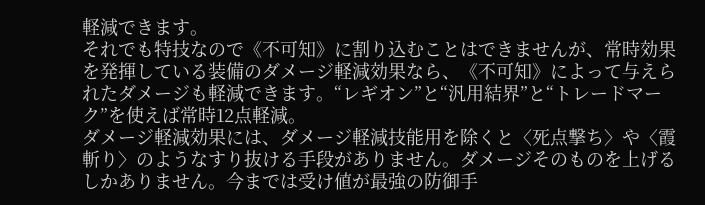軽減できます。
それでも特技なので《不可知》に割り込むことはできませんが、常時効果を発揮している装備のダメージ軽減効果なら、《不可知》によって与えられたダメージも軽減できます。“レギオン”と“汎用結界”と“トレードマーク”を使えば常時12点軽減。
ダメージ軽減効果には、ダメージ軽減技能用を除くと〈死点撃ち〉や〈霞斬り〉のようなすり抜ける手段がありません。ダメージそのものを上げるしかありません。今までは受け値が最強の防御手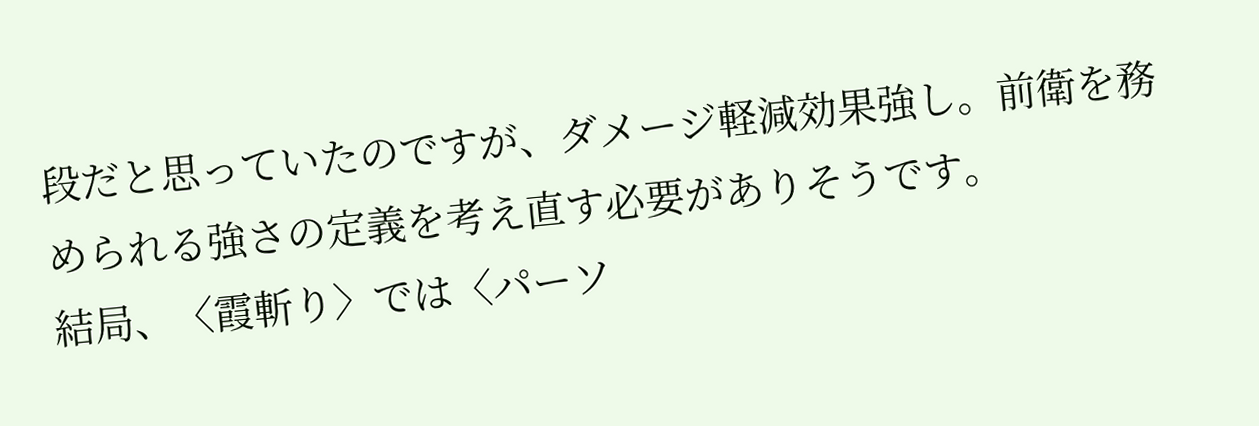段だと思っていたのですが、ダメージ軽減効果強し。前衛を務められる強さの定義を考え直す必要がありそうです。
結局、〈霞斬り〉では〈パーソ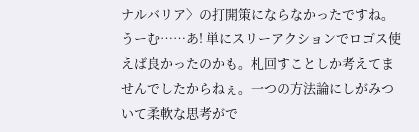ナルバリア〉の打開策にならなかったですね。うーむ……あ! 単にスリーアクションでロゴス使えば良かったのかも。札回すことしか考えてませんでしたからねぇ。一つの方法論にしがみついて柔軟な思考がで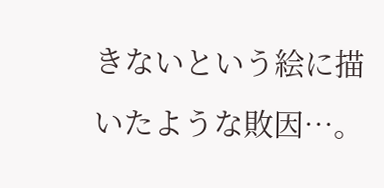きないという絵に描いたような敗因…。